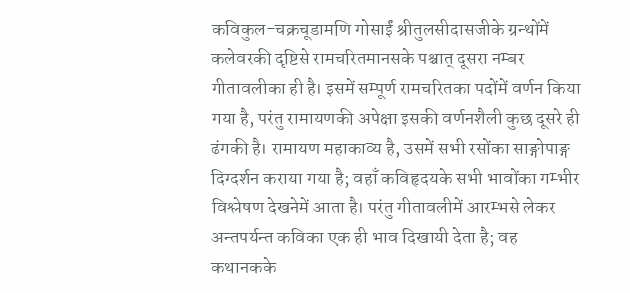कविकुल-चक्रचूडामणि गोसाईं श्रीतुलसीदासजीके ग्रन्थोंमें कलेवरकी दृष्टिसे रामचरितमानसके पश्चात् दूसरा नम्बर गीतावलीका ही है। इसमें सम्पूर्ण रामचरितका पदोंमें वर्णन किया गया है, परंतु रामायणकी अपेक्षा इसकी वर्णनशैली कुछ दूसरे ही ढंगकी है। रामायण महाकाव्य है, उसमें सभी रसोंका साङ्गोपाङ्ग दिग्दर्शन कराया गया है; वहाँ कविहृदयके सभी भावोंका गम्भीर विश्लेषण देखनेमें आता है। परंतु गीतावलीमें आरम्भसे लेकर अन्तपर्यन्त कविका एक ही भाव दिखायी देता है; वह कथानकके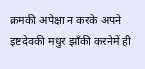क्रमकी अपेक्षा न करके अपने इष्टदेवकी मधुर झाँकी करनेमें ही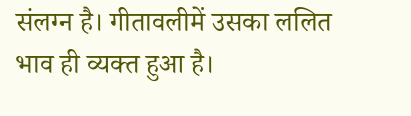संलग्न है। गीतावलीमें उसका ललित भाव ही व्यक्त हुआ है।